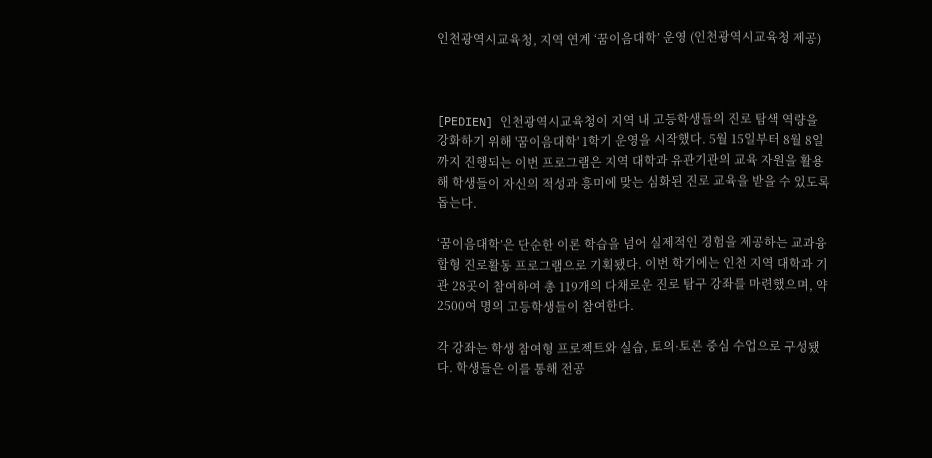인천광역시교육청, 지역 연계 ‘꿈이음대학’ 운영 (인천광역시교육청 제공)



[PEDIEN] 인천광역시교육청이 지역 내 고등학생들의 진로 탐색 역량을 강화하기 위해 '꿈이음대학' 1학기 운영을 시작했다. 5월 15일부터 8월 8일까지 진행되는 이번 프로그램은 지역 대학과 유관기관의 교육 자원을 활용해 학생들이 자신의 적성과 흥미에 맞는 심화된 진로 교육을 받을 수 있도록 돕는다.

‘꿈이음대학’은 단순한 이론 학습을 넘어 실제적인 경험을 제공하는 교과융합형 진로활동 프로그램으로 기획됐다. 이번 학기에는 인천 지역 대학과 기관 28곳이 참여하여 총 119개의 다채로운 진로 탐구 강좌를 마련했으며, 약 2500여 명의 고등학생들이 참여한다.

각 강좌는 학생 참여형 프로젝트와 실습, 토의·토론 중심 수업으로 구성됐다. 학생들은 이를 통해 전공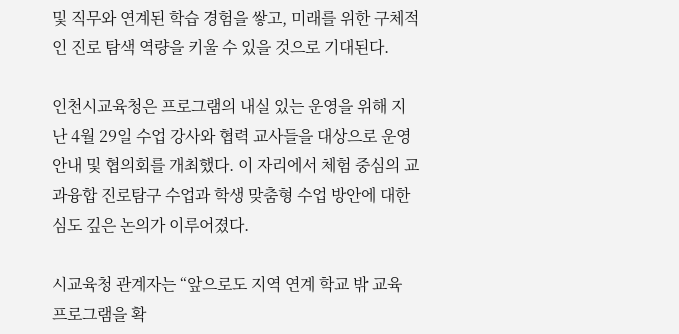및 직무와 연계된 학습 경험을 쌓고, 미래를 위한 구체적인 진로 탐색 역량을 키울 수 있을 것으로 기대된다.

인천시교육청은 프로그램의 내실 있는 운영을 위해 지난 4월 29일 수업 강사와 협력 교사들을 대상으로 운영 안내 및 협의회를 개최했다. 이 자리에서 체험 중심의 교과융합 진로탐구 수업과 학생 맞춤형 수업 방안에 대한 심도 깊은 논의가 이루어졌다.

시교육청 관계자는 “앞으로도 지역 연계 학교 밖 교육 프로그램을 확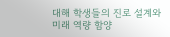대해 학생들의 진로 설계와 미래 역량 함양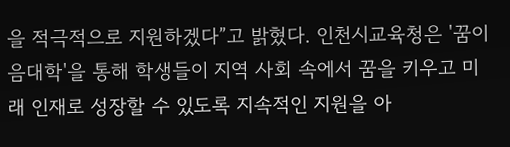을 적극적으로 지원하겠다”고 밝혔다. 인천시교육청은 '꿈이음대학'을 통해 학생들이 지역 사회 속에서 꿈을 키우고 미래 인재로 성장할 수 있도록 지속적인 지원을 아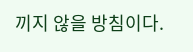끼지 않을 방침이다.